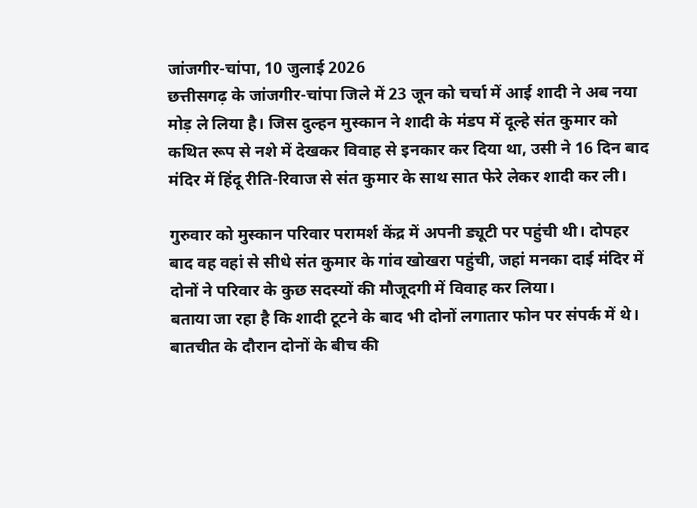जांजगीर-चांपा, 10 जुलाई 2026
छत्तीसगढ़ के जांजगीर-चांपा जिले में 23 जून को चर्चा में आई शादी ने अब नया मोड़ ले लिया है। जिस दुल्हन मुस्कान ने शादी के मंडप में दूल्हे संत कुमार को कथित रूप से नशे में देखकर विवाह से इनकार कर दिया था, उसी ने 16 दिन बाद मंदिर में हिंदू रीति-रिवाज से संत कुमार के साथ सात फेरे लेकर शादी कर ली।

गुरुवार को मुस्कान परिवार परामर्श केंद्र में अपनी ड्यूटी पर पहुंची थी। दोपहर बाद वह वहां से सीधे संत कुमार के गांव खोखरा पहुंची, जहां मनका दाई मंदिर में दोनों ने परिवार के कुछ सदस्यों की मौजूदगी में विवाह कर लिया।
बताया जा रहा है कि शादी टूटने के बाद भी दोनों लगातार फोन पर संपर्क में थे। बातचीत के दौरान दोनों के बीच की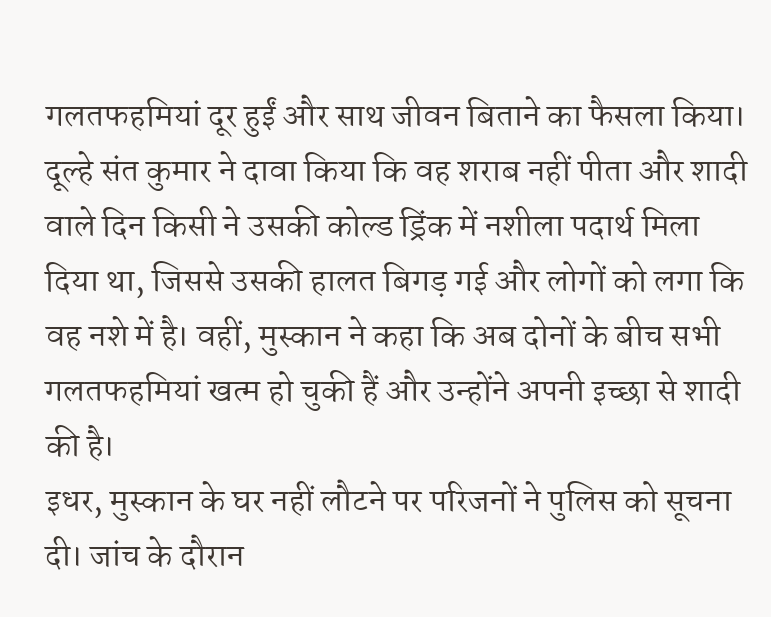गलतफहमियां दूर हुईं और साथ जीवन बिताने का फैसला किया।
दूल्हे संत कुमार ने दावा किया कि वह शराब नहीं पीता और शादी वाले दिन किसी ने उसकी कोल्ड ड्रिंक में नशीला पदार्थ मिला दिया था, जिससे उसकी हालत बिगड़ गई और लोगों को लगा कि वह नशे में है। वहीं, मुस्कान ने कहा कि अब दोनों के बीच सभी गलतफहमियां खत्म हो चुकी हैं और उन्होंने अपनी इच्छा से शादी की है।
इधर, मुस्कान के घर नहीं लौटने पर परिजनों ने पुलिस को सूचना दी। जांच के दौरान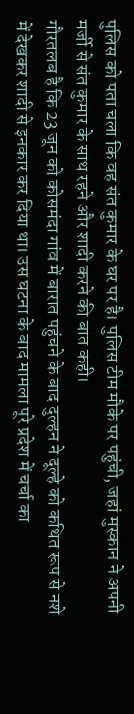पुलिस को पता चला कि वह संत कुमार के घर पर है। पुलिस टीम मौके पर पहुंची, जहां मुस्कान ने अपनी मर्जी से संत कुमार के साथ रहने और शादी करने की बात कही।
गौरतलब है कि 23 जून को कोसमंदा गांव में बारात पहुंचने के बाद दुल्हन ने दूल्हे को कथित रूप से नशे में देखकर शादी से इनकार कर दिया था। उस घटना के बाद मामला पूरे प्रदेश में चर्चा का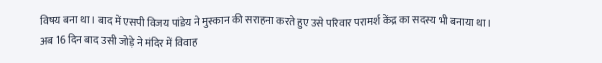विषय बना था। बाद में एसपी विजय पांडेय ने मुस्कान की सराहना करते हुए उसे परिवार परामर्श केंद्र का सदस्य भी बनाया था। अब 16 दिन बाद उसी जोड़े ने मंदिर में विवाह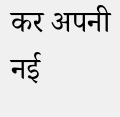कर अपनी नई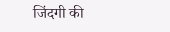जिंदगी की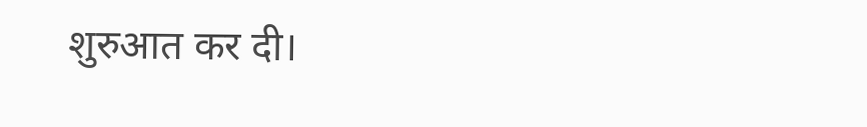शुरुआत कर दी।